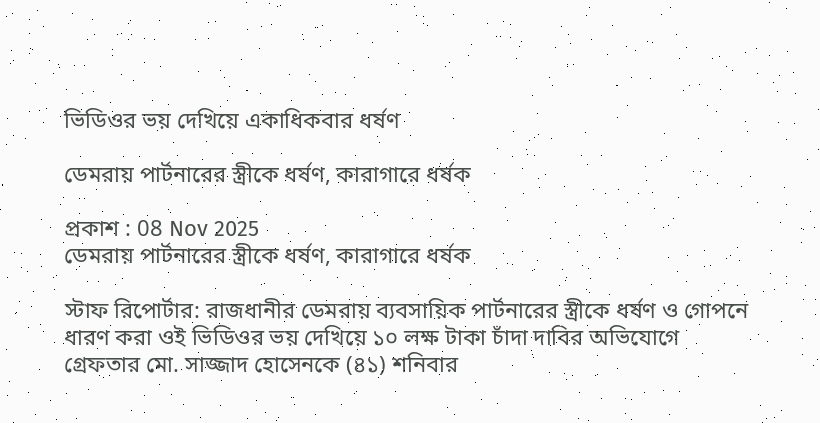ভিডিওর ভয় দেখিয়ে একাধিকবার ধর্ষণ

ডেমরায় পার্টনারের স্ত্রীকে ধর্ষণ, কারাগারে ধর্ষক

প্রকাশ : 08 Nov 2025
ডেমরায় পার্টনারের স্ত্রীকে ধর্ষণ, কারাগারে ধর্ষক

স্টাফ রিপোর্টার: রাজধানীর ডেমরায় ব্যবসায়িক পার্টনারের স্ত্রীকে ধর্ষণ ও গোপনে ধারণ করা ওই ভিডিওর ভয় দেখিয়ে ১০ লক্ষ টাকা চাঁদা দাবির অভিযোগে গ্রেফতার মো. সাজ্জাদ হোসেনকে (৪১) শনিবার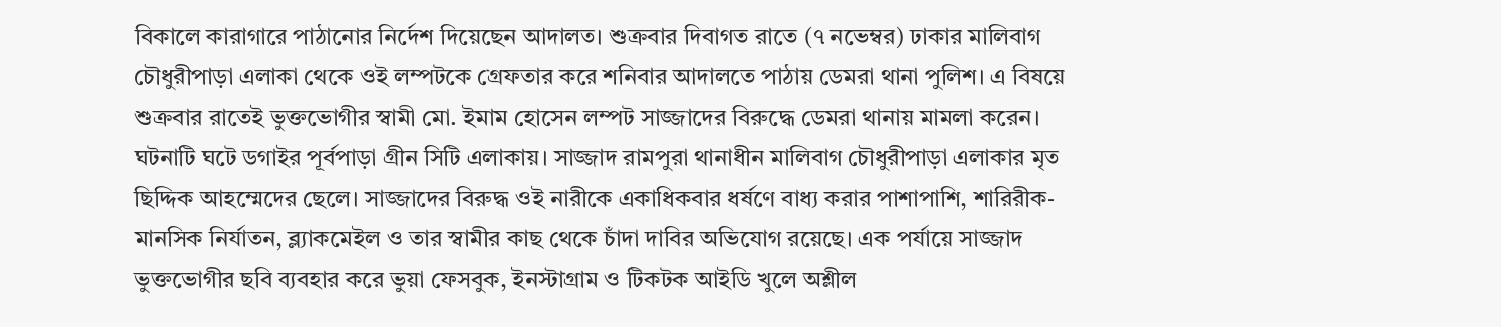বিকালে কারাগারে পাঠানোর নির্দেশ দিয়েছেন আদালত। শুক্রবার দিবাগত রাতে (৭ নভেম্বর) ঢাকার মালিবাগ চৌধুরীপাড়া এলাকা থেকে ওই লম্পটকে গ্রেফতার করে শনিবার আদালতে পাঠায় ডেমরা থানা পুলিশ। এ বিষয়ে শুক্রবার রাতেই ভুক্তভোগীর স্বামী মো. ইমাম হোসেন লম্পট সাজ্জাদের বিরুদ্ধে ডেমরা থানায় মামলা করেন। ঘটনাটি ঘটে ডগাইর পূর্বপাড়া গ্রীন সিটি এলাকায়। সাজ্জাদ রামপুরা থানাধীন মালিবাগ চৌধুরীপাড়া এলাকার মৃত ছিদ্দিক আহম্মেদের ছেলে। সাজ্জাদের বিরুদ্ধ ওই নারীকে একাধিকবার ধর্ষণে বাধ্য করার পাশাপাশি, শারিরীক-মানসিক নির্যাতন, ব্ল্যাকমেইল ও তার স্বামীর কাছ থেকে চাঁদা দাবির অভিযোগ রয়েছে। এক পর্যায়ে সাজ্জাদ ভুক্তভোগীর ছবি ব্যবহার করে ভুয়া ফেসবুক, ইনস্টাগ্রাম ও টিকটক আইডি খুলে অশ্লীল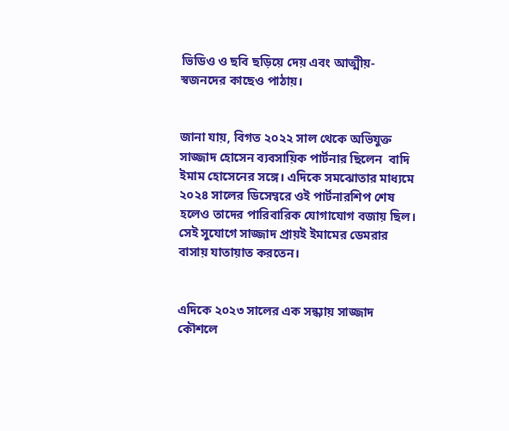ভিডিও ও ছবি ছড়িয়ে দেয় এবং আত্মীয়-স্বজনদের কাছেও পাঠায়।


জানা যায়, বিগত ২০২২ সাল থেকে অভিযুক্ত সাজ্জাদ হোসেন ব্যবসায়িক পার্টনার ছিলেন  বাদি ইমাম হোসেনের সঙ্গে। এদিকে সমঝোতার মাধ্যমে ২০২৪ সালের ডিসেম্বরে ওই পার্টনারশিপ শেষ হলেও তাদের পারিবারিক যোগাযোগ বজায় ছিল। সেই সুযোগে সাজ্জাদ প্রায়ই ইমামের ডেমরার বাসায় যাতায়াত করতেন।


এদিকে ২০২৩ সালের এক সন্ধ্যায় সাজ্জাদ কৌশলে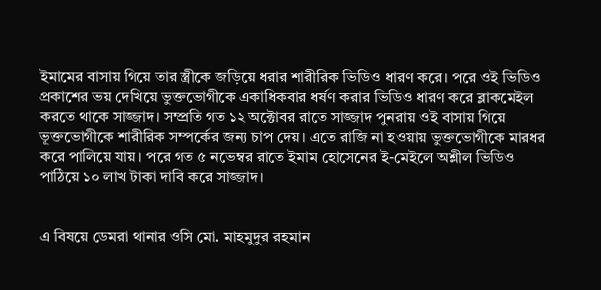ইমামের বাসায় গিয়ে তার স্ত্রীকে জড়িয়ে ধরার শারীরিক ভিডিও ধারণ করে। পরে ওই ভিডিও প্রকাশের ভয় দেখিয়ে ভুক্তভোগীকে একাধিকবার ধর্ষণ করার ভিডিও ধারণ করে ব্লাকমেইল করতে থাকে সাজ্জাদ। সম্প্রতি গত ১২ অক্টোবর রাতে সাজ্জাদ পুনরায় ওই বাসায় গিয়ে ভূক্তভোগীকে শারীরিক সম্পর্কের জন্য চাপ দেয়। এতে রাজি না হওয়ায় ভুক্তভোগীকে মারধর করে পালিয়ে যায়। পরে গত ৫ নভেম্বর রাতে ইমাম হোসেনের ই-মেইলে অশ্লীল ভিডিও পাঠিয়ে ১০ লাখ টাকা দাবি করে সাজ্জাদ।


এ বিষয়ে ডেমরা থানার ওসি মো. মাহমুদুর রহমান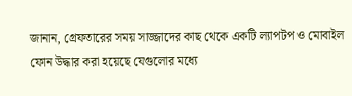জানান, গ্রেফতারের সময় সাজ্জাদের কাছ থেকে একটি ল্যাপটপ ও মোবাইল ফোন উদ্ধার করা হয়েছে যেগুলোর মধ্যে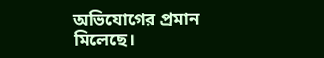অভিযোগের প্রমান মিলেছে।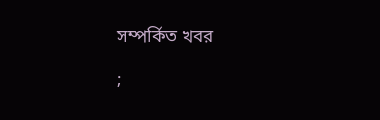সম্পর্কিত খবর

;